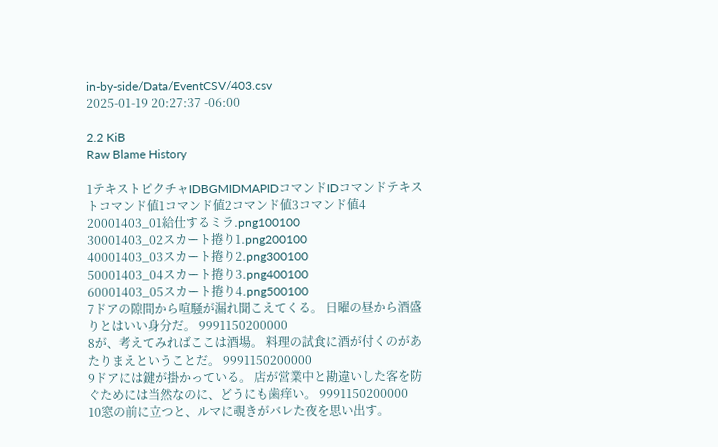in-by-side/Data/EventCSV/403.csv
2025-01-19 20:27:37 -06:00

2.2 KiB
Raw Blame History

1テキストピクチャIDBGMIDMAPIDコマンドIDコマンドテキストコマンド値1コマンド値2コマンド値3コマンド値4
20001403_01給仕するミラ.png100100
30001403_02スカート捲り1.png200100
40001403_03スカート捲り2.png300100
50001403_04スカート捲り3.png400100
60001403_05スカート捲り4.png500100
7ドアの隙間から喧騒が漏れ聞こえてくる。 日曜の昼から酒盛りとはいい身分だ。 9991150200000
8が、考えてみればここは酒場。 料理の試食に酒が付くのがあたりまえということだ。 9991150200000
9ドアには鍵が掛かっている。 店が営業中と勘違いした客を防ぐためには当然なのに、どうにも歯痒い。 9991150200000
10窓の前に立つと、ルマに覗きがバレた夜を思い出す。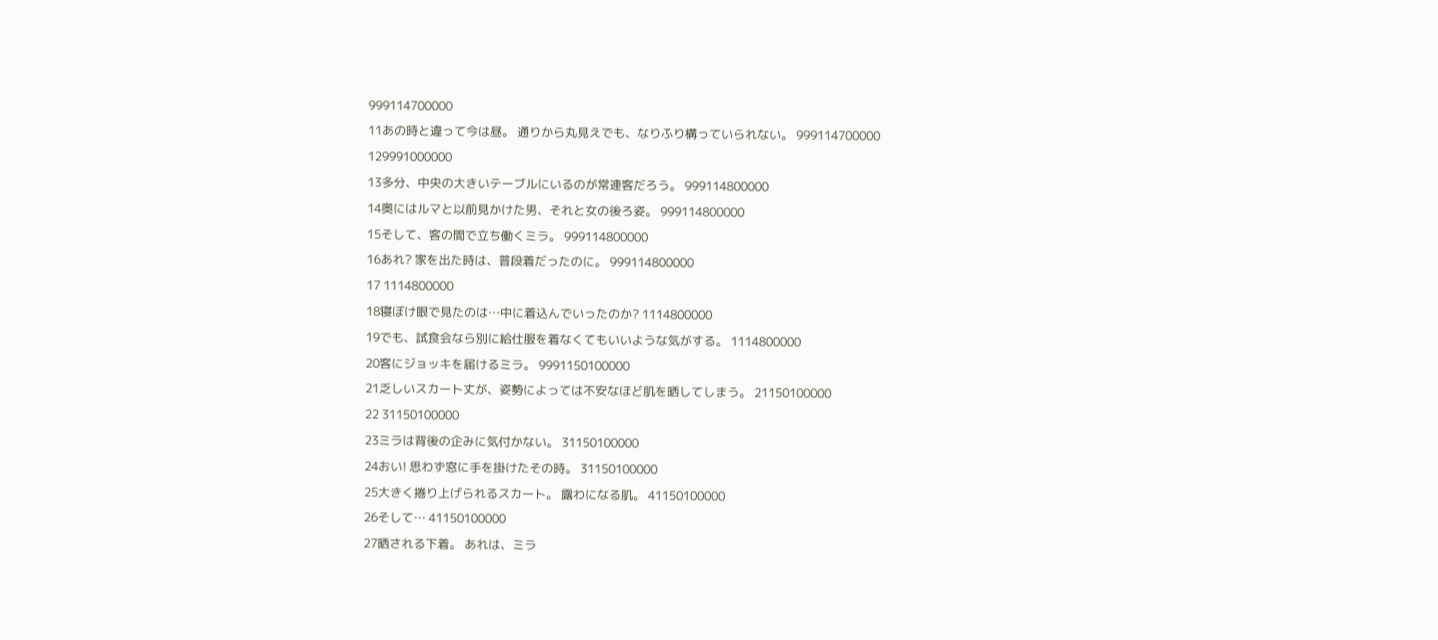999114700000
11あの時と違って今は昼。 通りから丸見えでも、なりふり構っていられない。 999114700000
129991000000
13多分、中央の大きいテーブルにいるのが常連客だろう。 999114800000
14奥にはルマと以前見かけた男、それと女の後ろ姿。 999114800000
15そして、客の間で立ち働くミラ。 999114800000
16あれ? 家を出た時は、普段着だったのに。 999114800000
17 1114800000
18寝ぼけ眼で見たのは…中に着込んでいったのか? 1114800000
19でも、試食会なら別に給仕服を着なくてもいいような気がする。 1114800000
20客にジョッキを届けるミラ。 9991150100000
21乏しいスカート丈が、姿勢によっては不安なほど肌を晒してしまう。 21150100000
22 31150100000
23ミラは背後の企みに気付かない。 31150100000
24おい! 思わず窓に手を掛けたその時。 31150100000
25大きく捲り上げられるスカート。 露わになる肌。 41150100000
26そして… 41150100000
27晒される下着。 あれは、ミラ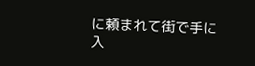に頼まれて街で手に入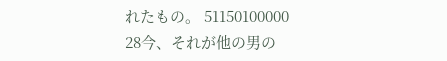れたもの。 51150100000
28今、それが他の男の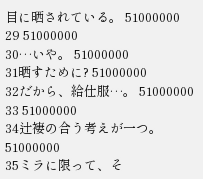目に晒されている。 51000000
29 51000000
30…いや。 51000000
31晒すために? 51000000
32だから、給仕服…。 51000000
33 51000000
34辻褄の合う考えが一つ。 51000000
35ミラに限って、そ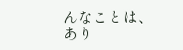んなことは、あり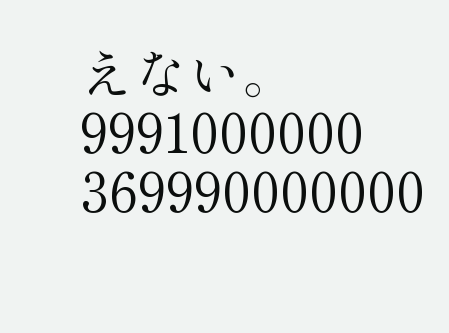えない。 9991000000
369990000000